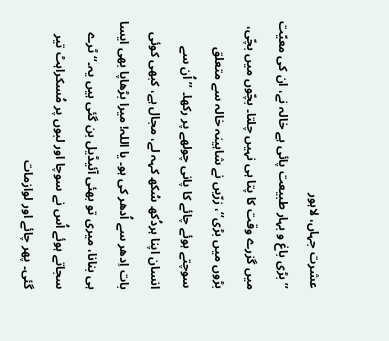عشرت جہاں، لاہور
’’بڑی باغ و بہار طبیعت پائی ہے خالہ نے، ان کی معیّت میں گزرے وقت کا پتا ہی نہیں چلتا۔ بچّوں میں بچّی، بڑوں میں بڑی‘‘، زرّیں نے شاہینہ خالہ سے متعلق سوچتے ہوئے چائے کا پانی چولھے پر رکھا۔ ’’اُن سے انسان اپنا ہردُکھ سُکھ کہہ لے، مجال ہے، کبھی کوئی بات اِدھر سے اُدھر کی ہو۔ یا اللہ! میرا بڑھاپا بھی ایسا ہی بنانا، میری تو بھئی آئیڈیل بن گئی ہیں یہ۔‘‘ ٹرے سجاتے ہوئے اُس نے سوچا اور لبوں پر مُسکراہٹ تیر گئی۔ پھر چائے اور لوازمات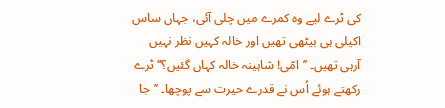کی ٹرے لیے وہ کمرے میں چلی آئی، جہاں ساس اکیلی ہی بیٹھی تھیں اور خالہ کہیں نظر نہیں آرہی تھیں۔ ’’امّی! شاہینہ خالہ کہاں گئیں؟‘‘ ٹرے رکھتے ہوئے اُس نے قدرے حیرت سے پوچھا۔ ’’جا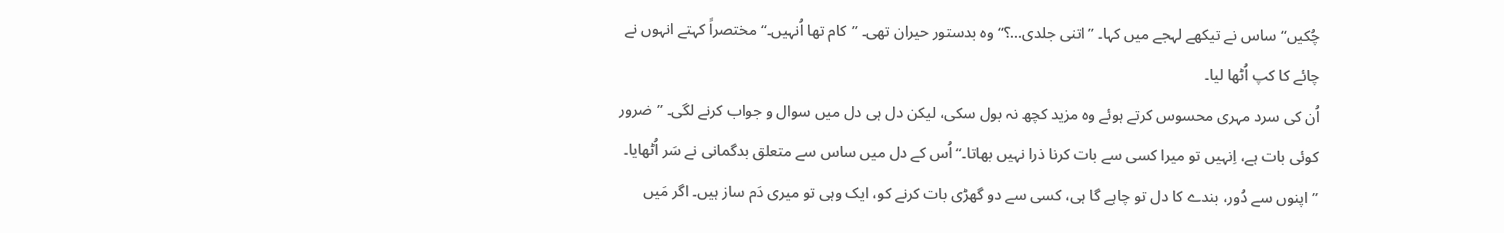چُکیں‘‘ ساس نے تیکھے لہجے میں کہا۔ ’’اتنی جلدی…؟‘‘ وہ بدستور حیران تھی۔ ’’کام تھا اُنہیں۔‘‘ مختصراً کہتے انہوں نے چائے کا کپ اُٹھا لیا۔
اُن کی سرد مہری محسوس کرتے ہوئے وہ مزید کچھ نہ بول سکی، لیکن دل ہی دل میں سوال و جواب کرنے لگی۔ ’’ضرور کوئی بات ہے، اِنہیں تو میرا کسی سے بات کرنا ذرا نہیں بھاتا۔‘‘ اُس کے دل میں ساس سے متعلق بدگمانی نے سَر اُٹھایا۔ ’’اپنوں سے دُور، بندے کا دل تو چاہے گا ہی، کسی سے دو گھڑی بات کرنے کو، ایک وہی تو میری دَم ساز ہیں۔ اگر مَیں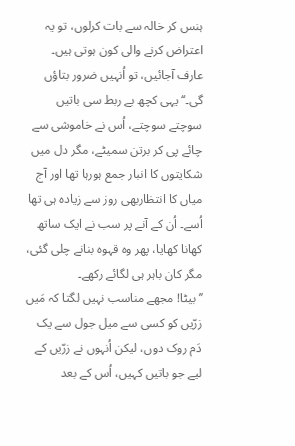ہنس کر خالہ سے بات کرلوں، تو یہ اعتراض کرنے والی کون ہوتی ہیں۔ عارف آجائیں، تو اُنہیں ضرور بتاؤں گی۔‘‘ یہی کچھ بے ربط سی باتیں سوچتے سوچتے، اُس نے خاموشی سے چائے پی کر برتن سمیٹے، مگر دل میں شکایتوں کا انبار جمع ہورہا تھا اور آج میاں کا انتظاربھی روز سے زیادہ ہی تھا اُسے۔ اُن کے آنے پر سب نے ایک ساتھ کھانا کھایا، پھر وہ قہوہ بنانے چلی گئی، مگر کان باہر ہی لگائے رکھے۔
’’بیٹا! مجھے مناسب نہیں لگتا کہ مَیں زرّیں کو کسی سے میل جول سے یک دَم روک دوں، لیکن اُنہوں نے زرّیں کے لیے جو باتیں کہیں، اُس کے بعد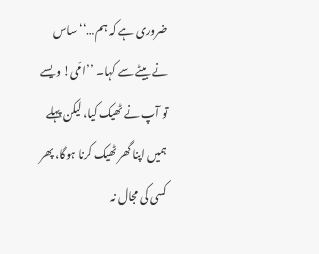ضروری ہے کہ ہم…‘‘ ساس نے بیٹے سے کہا۔ ’’امّی! ویسے تو آپ نے ٹھیک کیا، لیکن پہلے ہمیں اپنا گھر ٹھیک کرنا ہوگا، پھر کسی کی مجال نہ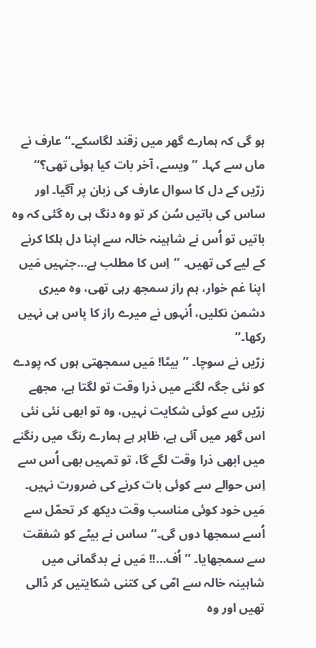ہو گی کہ ہمارے گھر میں زقند لگاسکے۔‘‘ عارف نے ماں سے کہا۔ ’’ویسے، آخر بات کیا ہوئی تھی؟‘‘ زرّیں کے دل کا سوال عارف کی زبان پر آگیا۔ اور ساس کی باتیں سُن کر تو وہ دنگ ہی رہ گئی کہ وہ باتیں تو اُس نے شاہینہ خالہ سے اپنا دل ہلکا کرنے کے لیے کی تھیں۔ ’’اِس کا مطلب ہے…جنہیں مَیں اپنا غم خوار، ہم راز سمجھ رہی تھی، وہ میری دشمن نکلیں، اُنہوں نے میرے راز کا پاس ہی نہیں رکھا۔‘‘
زرّیں نے سوچا۔ ’’بیٹا! مَیں سمجھتی ہوں کہ پودے کو نئی جگہ لگنے میں ذرا وقت تو لگتا ہے، مجھے زرّیں سے کوئی شکایت نہیں، وہ تو ابھی نئی نئی اس گھر میں آئی ہے، ظاہر ہے ہمارے رنگ میں رنگنے میں ابھی ذرا وقت لگے گا، تو تمہیں بھی اُس سے اِس حوالے سے کوئی بات کرنے کی ضرورت نہیں۔ مَیں خود کوئی مناسب وقت دیکھ کر تحمّل سے اُسے سمجھا دوں گی۔‘‘ ساس نے بیٹے کو شفقت سے سمجھایا۔ ’’اُف…!! مَیں نے بدگمانی میں شاہینہ خالہ سے امّی کی کتنی شکایتیں کر ڈالی تھیں اور وہ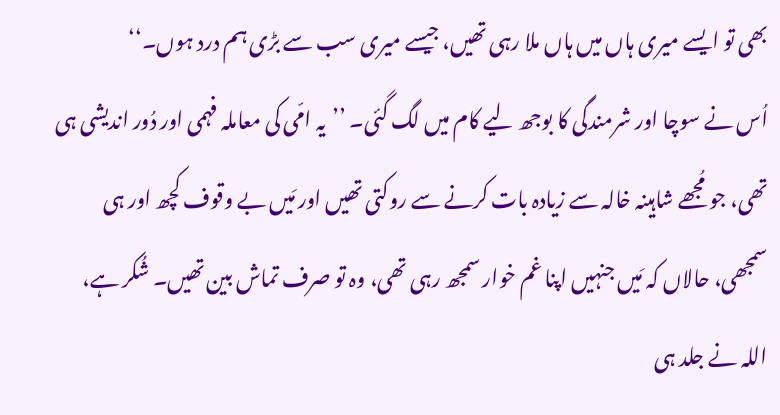بھی تو ایسے میری ہاں میں ہاں ملا رہی تھیں، جیسے میری سب سے بڑی ہم درد ہوں۔‘‘
اُس نے سوچا اور شرمندگی کا بوجھ لیے کام میں لگ گئی۔ ’’یہ امّی کی معاملہ فہمی اور دُور اندیشی ہی تھی، جو مُجھے شاہینہ خالہ سے زیادہ بات کرنے سے روکتی تھیں اور مَیں بے وقوف کچھ اور ہی سمجھی، حالاں کہ مَیں جنہیں اپنا غم خوار سمجھ رہی تھی، وہ تو صرف تماش بین تھیں۔ شُکر ہے، اللہ نے جلد ہی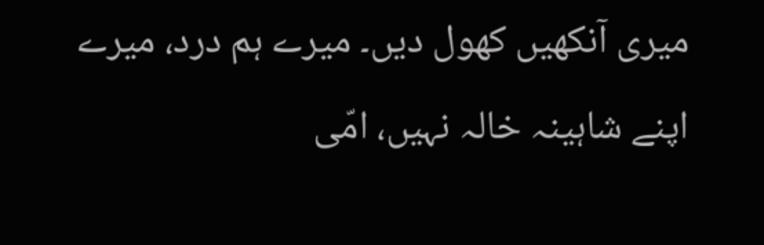میری آنکھیں کھول دیں۔ میرے ہم درد، میرے اپنے شاہینہ خالہ نہیں، امّی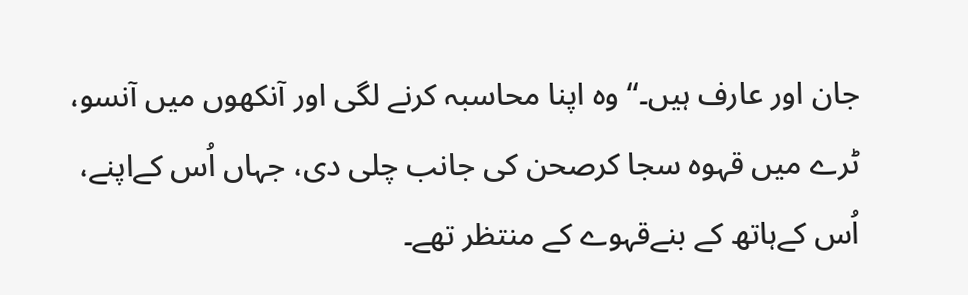جان اور عارف ہیں۔‘‘ وہ اپنا محاسبہ کرنے لگی اور آنکھوں میں آنسو، ٹرے میں قہوہ سجا کرصحن کی جانب چلی دی، جہاں اُس کےاپنے، اُس کےہاتھ کے بنےقہوے کے منتظر تھے۔